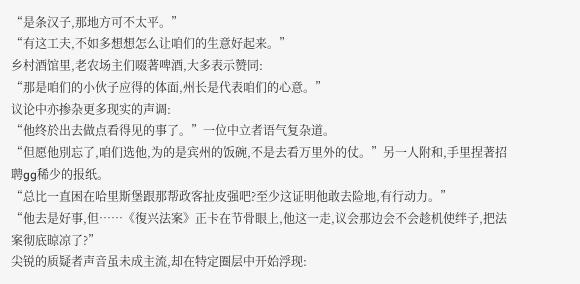“是条汉子,那地方可不太平。”
“有这工夫,不如多想想怎么让咱们的生意好起来。”
乡村酒馆里,老农场主们啜著啤酒,大多表示赞同:
“那是咱们的小伙子应得的体面,州长是代表咱们的心意。”
议论中亦掺杂更多现实的声调:
“他终於出去做点看得见的事了。”一位中立者语气复杂道。
“但愿他別忘了,咱们选他,为的是宾州的饭碗,不是去看万里外的仗。”另一人附和,手里捏著招聘gg稀少的报纸。
“总比一直困在哈里斯堡跟那帮政客扯皮强吧?至少这证明他敢去险地,有行动力。”
“他去是好事,但……《復兴法案》正卡在节骨眼上,他这一走,议会那边会不会趁机使绊子,把法案彻底晾凉了?”
尖锐的质疑者声音虽未成主流,却在特定圈层中开始浮现: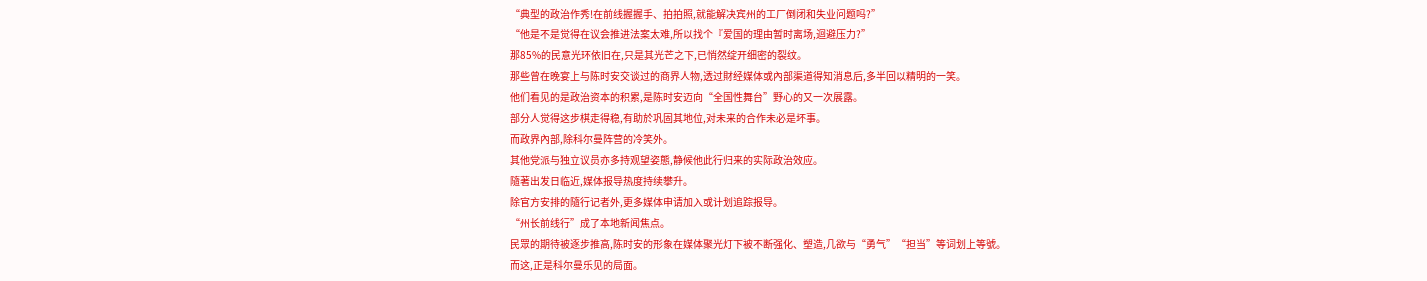“典型的政治作秀!在前线握握手、拍拍照,就能解决宾州的工厂倒闭和失业问题吗?”
“他是不是觉得在议会推进法案太难,所以找个『爱国的理由暂时离场,迴避压力?”
那85%的民意光环依旧在,只是其光芒之下,已悄然绽开细密的裂纹。
那些曾在晚宴上与陈时安交谈过的商界人物,透过財经媒体或內部渠道得知消息后,多半回以精明的一笑。
他们看见的是政治资本的积累,是陈时安迈向“全国性舞台”野心的又一次展露。
部分人觉得这步棋走得稳,有助於巩固其地位,对未来的合作未必是坏事。
而政界內部,除科尔曼阵营的冷笑外。
其他党派与独立议员亦多持观望姿態,静候他此行归来的实际政治效应。
隨著出发日临近,媒体报导热度持续攀升。
除官方安排的隨行记者外,更多媒体申请加入或计划追踪报导。
“州长前线行”成了本地新闻焦点。
民眾的期待被逐步推高,陈时安的形象在媒体聚光灯下被不断强化、塑造,几欲与“勇气”“担当”等词划上等號。
而这,正是科尔曼乐见的局面。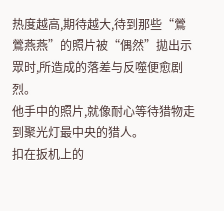热度越高,期待越大,待到那些“鶯鶯燕燕”的照片被“偶然”拋出示眾时,所造成的落差与反噬便愈剧烈。
他手中的照片,就像耐心等待猎物走到聚光灯最中央的猎人。
扣在扳机上的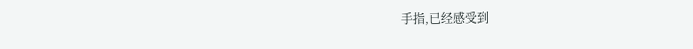手指,已经感受到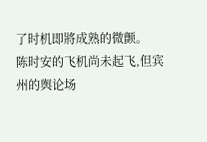了时机即將成熟的微颤。
陈时安的飞机尚未起飞,但宾州的舆论场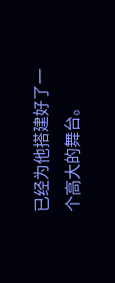已经为他搭建好了一个高大的舞台。